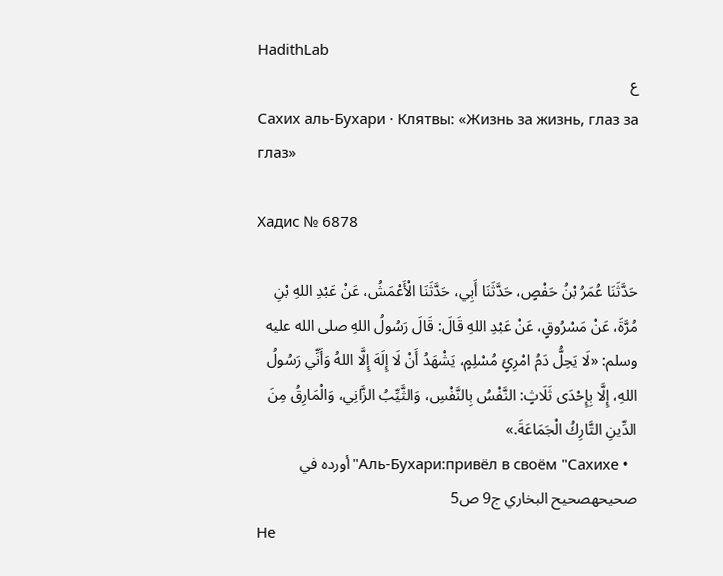HadithLab
ع
Сахих аль-Бухари · Клятвы: «Жизнь за жизнь, глаз за глаз»

Хадис № 6878

حَدَّثَنَا عُمَرُ بْنُ حَفْصٍ، حَدَّثَنَا أَبِي، حَدَّثَنَا الْأَعْمَشُ، عَنْ عَبْدِ اللهِ بْنِ مُرَّةَ، عَنْ مَسْرُوقٍ، عَنْ عَبْدِ اللهِ قَالَ: قَالَ رَسُولُ اللهِ صلى الله عليه وسلم: «لَا يَحِلُّ دَمُ امْرِئٍ مُسْلِمٍ، يَشْهَدُ أَنْ لَا إِلَهَ إِلَّا اللهُ وَأَنِّي رَسُولُ اللهِ، إِلَّا بِإِحْدَى ثَلَاثٍ: النَّفْسُ بِالنَّفْسِ، وَالثَّيِّبُ الزَّانِي، وَالْمَارِقُ مِنَ الدِّينِ التَّارِكُ الْجَمَاعَةَ.»
  • Аль-Бухари:привёл в своём "Сахихе"أورده في صحيحهصحيح البخاري ج9 ص5
Не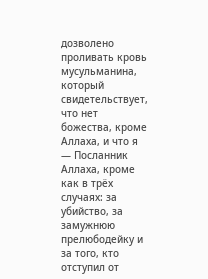дозволено проливать кровь мусульманина, который свидетельствует, что нет божества, кроме Аллаха, и что я — Посланник Аллаха, кроме как в трёх случаях: за убийство, за замужнюю прелюбодейку и за того, кто отступил от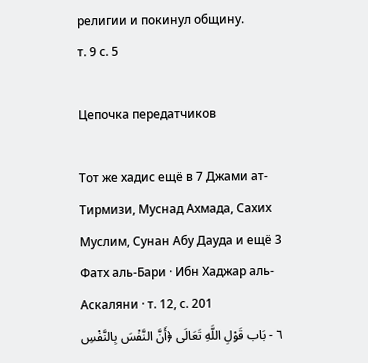религии и покинул общину.
т. 9 с. 5

Цепочка передатчиков

Тот же хадис ещё в 7 Джами ат-Тирмизи, Муснад Ахмада, Сахих Муслим, Сунан Абу Дауда и ещё 3
Фатх аль-Бари · Ибн Хаджар аль-Аскаляни · т. 12, с. 201
٦ - بَاب قَوْلِ اللَّهِ تَعَالَى ﴿أَنَّ النَّفْسَ بِالنَّفْسِ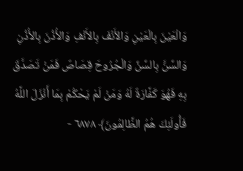وَالْعَيْنَ بِالْعَيْنِ وَالأَنْفَ بِالأَنْفِ وَالأُذُنَ بِالأُذُنِ وَالسِّنَّ بِالسِّنِّ وَالْجُرُوحَ قِصَاصٌ فَمَنْ تَصَدَّقَ بِهِ فَهُوَ كَفَّارَةٌ لَهُ وَمَنْ لَمْ يَحْكُمْ بِمَا أَنْزَلَ اللَّهُ فَأُولَئِكَ هُمُ الظَّالِمُونَ﴾ ٦٨٧٨ -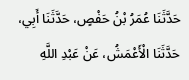حَدَّثَنَا عُمَرُ بْنُ حَفْصٍ، حَدَّثَنَا أَبِي، حَدَّثَنَا الْأَعْمَشُ، عَنْ عَبْدِ اللَّهِ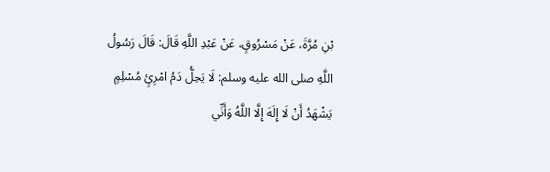بْنِ مُرَّةَ، عَنْ مَسْرُوقٍ، عَنْ عَبْدِ اللَّهِ قَالَ: قَالَ رَسُولُ اللَّهِ صلى الله عليه وسلم: لَا يَحِلُّ دَمُ امْرِئٍ مُسْلِمٍ يَشْهَدُ أَنْ لَا إِلَهَ إِلَّا اللَّهُ وَأَنِّي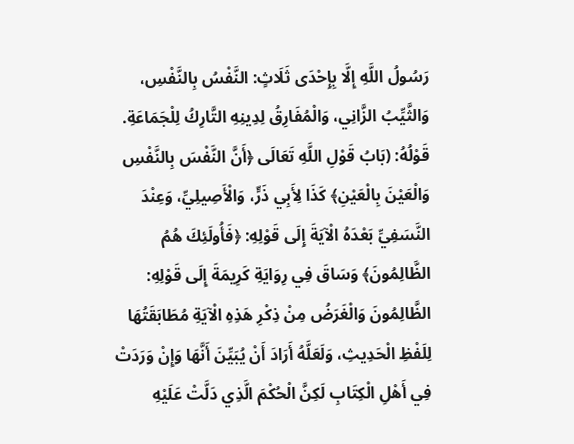رَسُولُ اللَّهِ إِلَّا بِإِحْدَى ثَلَاثٍ: النَّفْسُ بِالنَّفْسِ، وَالثَّيِّبُ الزَّانِي، وَالْمُفَارِقُ لِدِينِهِ التَّارِكُ لِلْجَمَاعَةِ. قَوْلُهُ: (بَابُ قَوْلِ اللَّهِ تَعَالَى ﴿أَنَّ النَّفْسَ بِالنَّفْسِ وَالْعَيْنَ بِالْعَيْنِ﴾ كَذَا لِأَبِي ذَرٍّ، وَالْأَصِيلِيِّ، وَعِنْدَ النَّسَفِيِّ بَعْدَهُ الْآيَةَ إِلَى قَوْلِهِ: ﴿فَأُولَئِكَ هُمُ الظَّالِمُونَ﴾ وَسَاقَ فِي رِوَايَةِ كَرِيمَةَ إِلَى قَوْلِهِ: الظَّالِمُونَ وَالْغَرَضُ مِنْ ذِكْرِ هَذِهِ الْآيَةِ مُطَابَقَتُهَا لِلَفْظِ الْحَدِيثِ، وَلَعَلَّهُ أَرَادَ أَنْ يُبَيِّنَ أَنَّهَا وَإِنْ وَرَدَتْ فِي أَهْلِ الْكِتَابِ لَكِنَّ الْحُكْمَ الَّذِي دَلَّتْ عَلَيْهِ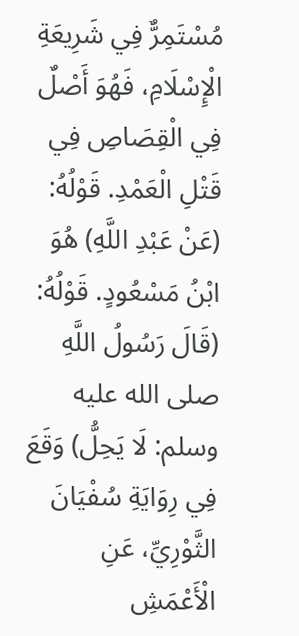مُسْتَمِرٌّ فِي شَرِيعَةِ الْإِسْلَامِ، فَهُوَ أَصْلٌ فِي الْقِصَاصِ فِي قَتْلِ الْعَمْدِ. قَوْلُهُ: (عَنْ عَبْدِ اللَّهِ) هُوَ ابْنُ مَسْعُودٍ. قَوْلُهُ: (قَالَ رَسُولُ اللَّهِ صلى الله عليه وسلم: لَا يَحِلُّ) وَقَعَ فِي رِوَايَةِ سُفْيَانَ الثَّوْرِيِّ، عَنِ الْأَعْمَشِ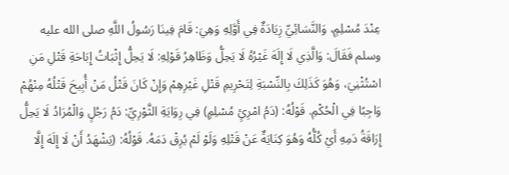عِنْدَ مُسْلِمٍ، وَالنَّسَائِيِّ زِيَادَةٌ فِي أَوَّلِهِ وَهِيَ: قَامَ فِينَا رَسُولُ اللَّهِ صلى الله عليه وسلم فَقَالَ: وَالَّذِي لَا إِلَهَ غَيْرُهُ لَا يَحِلُّ وَظَاهِرُ قَوْلِهِ: لَا يَحِلُّ إِثْبَاتُ إِبَاحَةِ قَتْلِ مَنِ اسْتُثْنِيَ، وَهُوَ كَذَلِكَ بِالنِّسْبَةِ لِتَحْرِيمِ قَتْلِ غَيْرِهِمْ وَإِنْ كَانَ قَتْلُ مَنْ أُبِيحَ قَتْلُهُ مِنْهُمْ وَاجِبًا فِي الْحُكْمِ. قَوْلُهُ: (دَمُ امْرِئٍ مُسْلِمٍ) فِي رِوَايَةِ الثَّوْرِيِّ: دَمُ رَجُلٍ وَالْمُرَادُ لَا يَحِلُّ إِرَاقَةُ دَمِهِ أَيْ كُلُّهُ وَهُوَ كِنَايَةٌ عَنْ قَتْلِهِ وَلَوْ لَمْ يُرِقْ دَمَهُ. قَوْلُهُ: (يَشْهَدُ أَنْ لَا إِلَهَ إِلَّا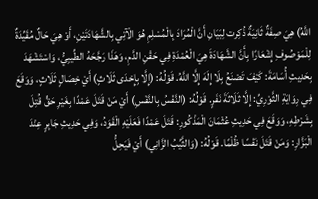اللَّهُ) هِيَ صِفَةٌ ثَانِيَةٌ ذُكِرت لِبَيَانِ أَنَّ الْمُرَادَ بِالْمُسْلِمِ هُوَ الْآتِي بِالشَّهَادَتَيْنِ، أَوْ هِيَ حَالٌ مُقَيِّدَةٌ لِلْمَوْصُوفِ إِشْعَارًا بِأَنَّ الشَّهَادَةَ هِيَ الْعُمْدَةِ فِي حَقْنِ الدَّمِ، وَهَذَا رَجَّحَهُ الطِّيبِيُّ، وَاسْتَشْهَدَ بِحَدِيثِ أُسَامَةَ: كَيْفَ تَصْنَعُ بِلَا إِلَهَ إِلَّا اللَّهُ. قَوْلُهُ: (إِلَّا بِإِحْدَى ثَلَاثٍ) أَيْ خِصَالٍ ثَلَاثٍ، وَوَقَعَ فِي رِوَايَةِ الثَّوْرِيِّ: إِلَّا ثَلَاثَةَ نَفَرٍ. قَوْلُهُ: (النَّفْسُ بِالنَّفْسِ) أَيْ مَنْ قَتَلَ عَمْدًا بِغَيْرِ حَقٍّ قُتِلَ بِشَرْطِهِ، وَوَقَعَ فِي حَدِيثِ عُثْمَانَ الْمَذْكُورِ: قَتَلَ عَمْدًا فَعَلَيْهِ الْقَوَدُ، وَفِي حَدِيثِ جَابِرٍ عِنْدَ الْبَزَّارِ: وَمَنْ قَتَلَ نَفْسًا ظُلْمًا. قَوْلُهُ: (وَالثَّيِّبُ الزَّانِي) أَيْ فَيَحِلُّ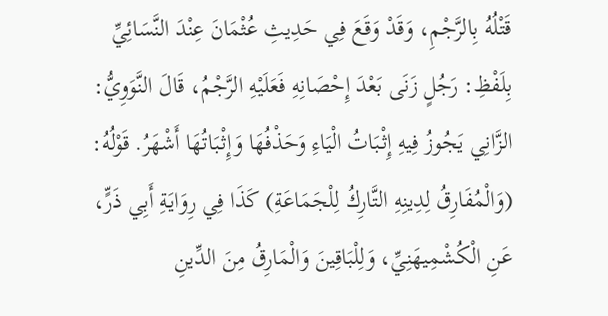قَتْلُهُ بِالرَّجْمِ، وَقَدْ وَقَعَ فِي حَدِيثِ عُثْمَانَ عِنْدَ النَّسَائِيِّ بِلَفْظِ: رَجُلٍ زَنَى بَعْدَ إِحْصَانِهِ فَعَلَيْهِ الرَّجْمُ، قَالَ النَّوَوِيُّ: الزَّانِي يَجُوزُ فِيهِ إِثْبَاتُ الْيَاءِ وَحَذْفُهَا وَإِثْبَاتُهَا أَشْهَرُ. قَوْلُهُ: (وَالْمُفَارِقُ لِدِينِهِ التَّارِكُ لِلْجَمَاعَةِ) كَذَا فِي رِوَايَةِ أَبِي ذَرٍّ، عَنِ الْكُشْمِيهَنِيِّ، وَلِلْبَاقِينَ وَالْمَارِقُ مِنَ الدِّينِ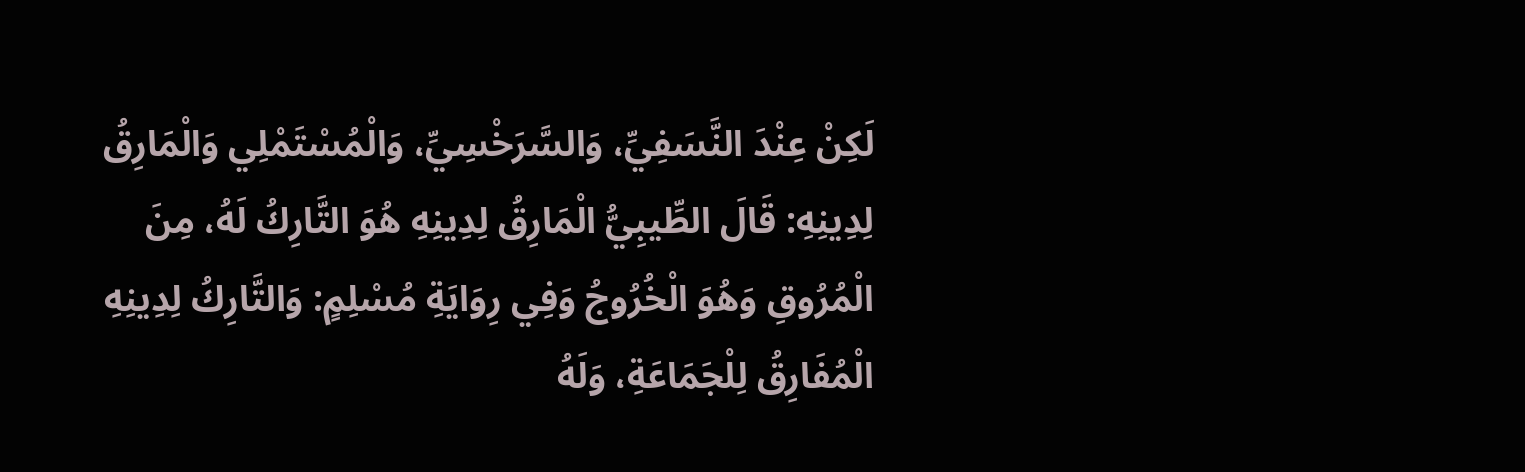لَكِنْ عِنْدَ النَّسَفِيِّ، وَالسَّرَخْسِيِّ، وَالْمُسْتَمْلِي وَالْمَارِقُ لِدِينِهِ: قَالَ الطِّيبِيُّ الْمَارِقُ لِدِينِهِ هُوَ التَّارِكُ لَهُ، مِنَ الْمُرُوقِ وَهُوَ الْخُرُوجُ وَفِي رِوَايَةِ مُسْلِمٍ: وَالتَّارِكُ لِدِينِهِ الْمُفَارِقُ لِلْجَمَاعَةِ، وَلَهُ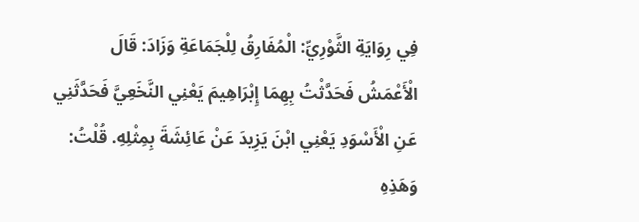فِي رِوَايَةِ الثَّوْرِيِّ: الْمُفَارِقُ لِلْجَمَاعَةِ وَزَادَ: قَالَ الْأَعْمَشُ فَحَدَّثْتُ بِهِمَا إِبْرَاهِيمَ يَعْنِي النَّخَعِيَّ فَحَدَّثَنِي عَنِ الْأَسْوَدِ يَعْنِي ابْنَ يَزِيدَ عَنْ عَائِشَةَ بِمِثْلِهِ. قُلْتُ: وَهَذِهِ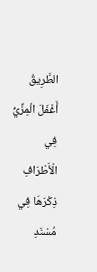الطَّرِيقُ أَغْفَلَ الْمِزِّيُّ فِي الْأَطْرَافِ ذِكْرَهَا فِي مُسْنَدِ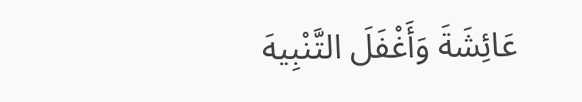عَائِشَةَ وَأَغْفَلَ التَّنْبِيهَ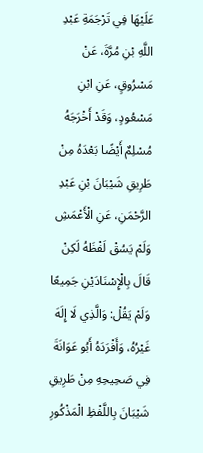عَلَيْهَا فِي تَرْجَمَةِ عَبْدِ اللَّهِ بْنِ مُرَّةَ، عَنْ مَسْرُوقٍ، عَنِ ابْنِ مَسْعُودٍ، وَقَدْ أَخْرَجَهُ مُسْلِمٌ أَيْضًا بَعْدَهُ مِنْ طَرِيقِ شَيْبَانَ بْنِ عَبْدِ الرَّحْمَنِ، عَنِ الْأَعْمَشِ وَلَمْ يَسُقْ لَفْظَهُ لَكِنْ قَالَ بِالْإِسْنَادَيْنِ جَمِيعًا وَلَمْ يَقُلْ: وَالَّذِي لَا إِلَهَ غَيْرُهُ، وَأَفْرَدَهُ أَبُو عَوَانَةَ فِي صَحِيحِهِ مِنْ طَرِيقِ شَيْبَانَ بِاللَّفْظِ الْمَذْكُورِ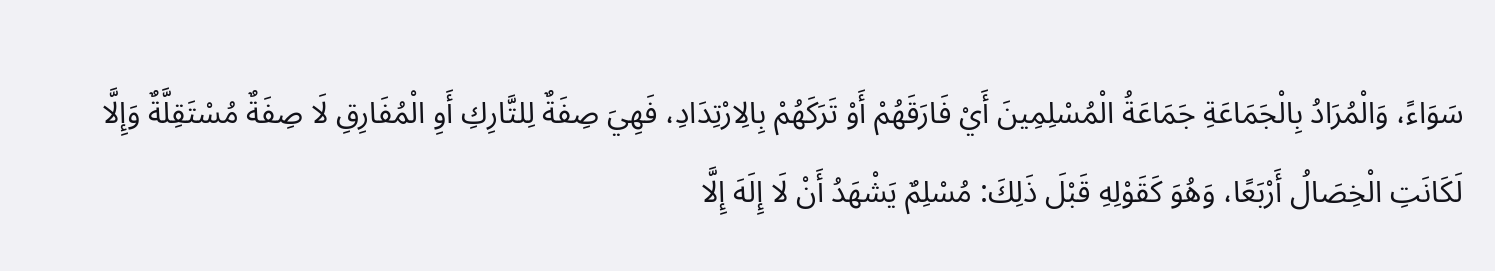سَوَاءً، وَالْمُرَادُ بِالْجَمَاعَةِ جَمَاعَةُ الْمُسْلِمِينَ أَيْ فَارَقَهُمْ أَوْ تَرَكَهُمْ بِالِارْتِدَادِ، فَهِيَ صِفَةٌ لِلتَّارِكِ أَوِ الْمُفَارِقِ لَا صِفَةٌ مُسْتَقِلَّةٌ وَإِلَّا لَكَانَتِ الْخِصَالُ أَرْبَعًا، وَهُوَ كَقَوْلِهِ قَبْلَ ذَلِكَ: مُسْلِمٌ يَشْهَدُ أَنْ لَا إِلَهَ إِلَّا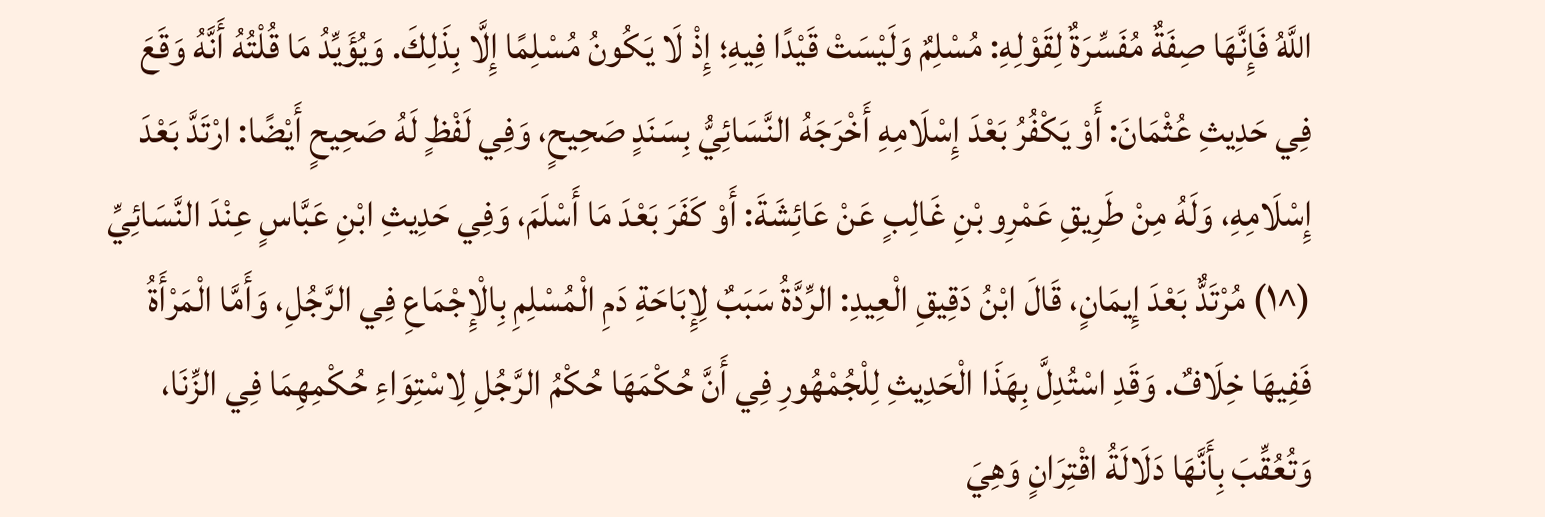اللَّهُ فَإِنَّهَا صِفَةٌ مُفَسِّرَةٌ لِقَوْلِهِ: مُسْلِمٌ وَلَيْسَتْ قَيْدًا فِيهِ؛ إِذْ لَا يَكُونُ مُسْلِمًا إِلَّا بِذَلِكَ. وَيُؤَيِّدُ مَا قُلْتُهُ أَنَّهُ وَقَعَ فِي حَدِيثِ عُثْمَانَ: أَوْ يَكْفُرُ بَعْدَ إِسْلَامِهِ أَخْرَجَهُ النَّسَائِيُّ بِسَنَدٍ صَحِيحٍ، وَفِي لَفْظٍ لَهُ صَحِيحٍ أَيْضًا: ارْتَدَّ بَعْدَ إِسْلَامِهِ، وَلَهُ مِنْ طَرِيقِ عَمْرِو بْنِ غَالِبٍ عَنْ عَائِشَةَ: أَوْ كَفَرَ بَعْدَ مَا أَسْلَمَ، وَفِي حَدِيثِ ابْنِ عَبَّاسٍ عِنْدَ النَّسَائِيِّ (^١) مُرْتَدٌّ بَعْدَ إِيمَانٍ، قَالَ ابْنُ دَقِيقِ الْعِيدِ: الرِّدَّةُ سَبَبٌ لِإِبَاحَةِ دَمِ الْمُسْلِمِ بِالْإِجْمَاعِ فِي الرَّجُلِ، وَأَمَّا الْمَرْأَةُ فَفِيهَا خِلَافٌ. وَقَدِ اسْتُدِلَّ بِهَذَا الْحَدِيثِ لِلْجُمْهُورِ فِي أَنَّ حُكْمَهَا حُكْمُ الرَّجُلِ لِاسْتِوَاءِ حُكْمِهِمَا فِي الزِّنَا، وَتُعُقِّبَ بِأَنَّهَا دَلَالَةُ اقْتِرَانٍ وَهِيَ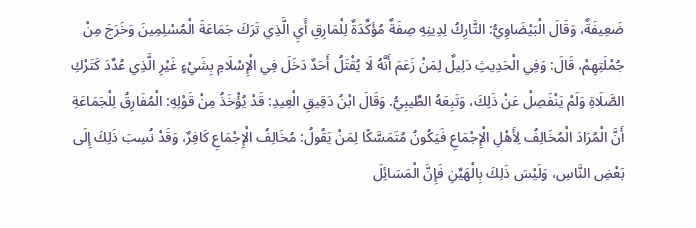ضَعِيفَةٌ، وَقَالَ الْبَيْضَاوِيُّ: التَّارِكُ لِدِينِهِ صِفَةٌ مُؤَكِّدَةٌ لِلْمَارِقِ أَيِ الَّذِي تَرَكَ جَمَاعَةَ الْمُسْلِمِينَ وَخَرَجَ مِنْ جُمْلَتِهِمْ، قَالَ: وَفِي الْحَدِيثِ دَلِيلٌ لِمَنْ زَعَمَ أَنَّهُ لَا يُقْتَلُ أَحَدٌ دَخَلَ فِي الْإِسْلَامِ بِشَيْءٍ غَيْرِ الَّذِي عُدِّدَ كَتَرْكِ الصَّلَاةِ وَلَمْ يَنْفَصِلْ عَنْ ذَلِكَ، وَتَبِعَهُ الطِّيبِيُّ. وَقَالَ ابْنُ دَقِيقِ الْعِيدِ: قَدْ يُؤْخَذُ مِنْ قَوْلِهِ: الْمُفَارِقُ لِلْجَمَاعَةِ أَنَّ الْمُرَادَ الْمُخَالِفُ لِأَهْلِ الْإِجْمَاعِ فَيَكُونُ مُتَمَسَّكًا لِمَنْ يَقُولُ: مُخَالِفُ الْإِجْمَاعِ كَافِرٌ، وَقَدْ نُسِبَ ذَلِكَ إِلَى بَعْضِ النَّاسِ، وَلَيْسَ ذَلِكَ بِالْهَيِّنِ فَإِنَّ الْمَسَائِلَ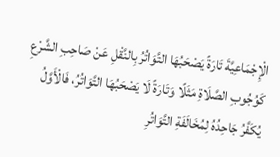الْإِجْمَاعِيَّةَ تَارَةً يَصْحَبُهَا التَّوَاتُرُ بِالنَّقْلِ عَنْ صَاحِبِ الشَّرْعِ كَوُجُوبِ الصَّلَاةِ مَثَلًا وَتَارَةً لَا يَصْحَبُهَا التَّوَاتُرُ، فَالْأَوَّلُ يُكَفَّرُ جَاحِدُهُ لِمُخَالَفَةِ التَّوَاتُرِ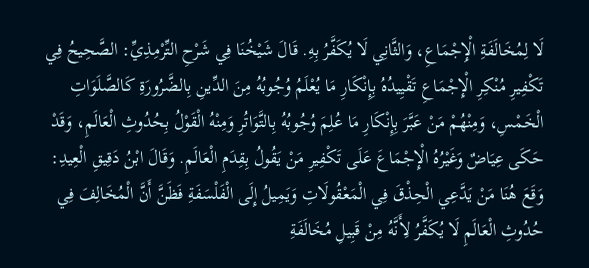لَا لِمُخَالَفَةِ الْإِجْمَاعِ، وَالثَّانِي لَا يُكَفَّرُ بِهِ. قَالَ شَيْخُنَا فِي شَرْحِ التِّرْمِذِيِّ: الصَّحِيحُ فِي تَكْفِيرِ مُنْكِرِ الْإِجْمَاعِ تَقْيِيدُهُ بِإِنْكَارِ مَا يُعْلَمُ وُجُوبُهُ مِنَ الدِّينِ بِالضَّرُورَةِ كَالصَّلَوَاتِ الْخَمْسِ، وَمِنْهُمْ مَنْ عَبَّرَ بِإِنْكَارِ مَا عُلِمَ وُجُوبُهُ بِالتَّوَاتُرِ وَمِنْهُ الْقَوْلُ بِحُدُوثِ الْعَالَمِ، وَقَدْ حَكَى عِيَاضٌ وَغَيْرُهُ الْإِجْمَاعَ عَلَى تَكْفِيرِ مَنْ يَقُولُ بِقِدَمِ الْعَالَمِ. وَقَالَ ابْنُ دَقِيقِ الْعِيدِ: وَقَعَ هُنَا مَنْ يَدَّعِي الْحِذْقَ فِي الْمَعْقُولَاتِ وَيَمِيلُ إِلَى الْفَلْسَفَةِ فَظَنَّ أَنَّ الْمُخَالِفَ فِي حُدُوثِ الْعَالَمِ لَا يُكَفَّرُ لِأَنَّهُ مِنْ قَبِيلِ مُخَالَفَةِ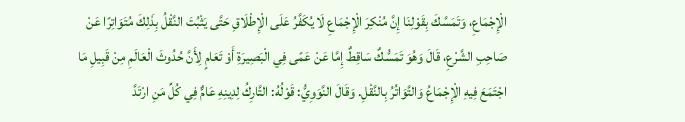الْإِجْمَاعِ، وَتَمَسَّكَ بِقَوْلِنَا إِنَّ مُنْكِرَ الْإِجْمَاعِ لَا يُكَفَّرُ عَلَى الْإِطْلَاقِ حَتَّى يَثْبُتَ النَّقْلُ بِذَلِكَ مُتَوَاتِرًا عَنْ صَاحِبِ الشَّرْعِ، قَالَ وَهُوَ تَمَسُّكٌ سَاقِطٌ إِمَّا عَنْ عَمًى فِي الْبَصِيرَةِ أَوْ تَعَامٍ لِأَنَّ حُدُوثَ الْعَالَمِ مِنْ قَبِيلِ مَا اجْتَمَعَ فِيهِ الْإِجْمَاعُ وَالتَّوَاتُرُ بِالنَّقْلِ. وَقَالَ النَّوَوِيُّ: قَوْلُهُ: التَّارِكُ لِدِينِهِ عَامٌّ فِي كُلِّ مَنِ ارْتَدَّ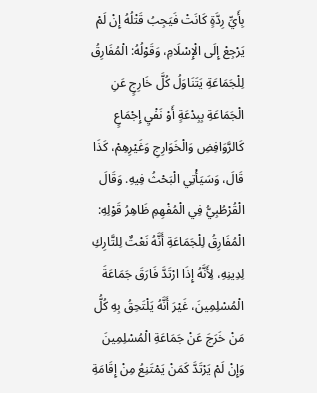بِأَيِّ رِدَّةٍ كَانَتْ فَيَجِبُ قَتْلُهُ إِنْ لَمْ يَرْجِعْ إِلَى الْإِسْلَامِ، وَقَوْلُهُ: الْمُفَارِقُ لِلْجَمَاعَةِ يَتَنَاوَلُ كُلَّ خَارِجٍ عَنِ الْجَمَاعَةِ بِبِدْعَةٍ أَوْ نَفْيِ إِجْمَاعٍ كَالرَّوَافِضِ وَالْخَوَارِجِ وَغَيْرِهِمْ، كَذَا قَالَ، وَسَيَأْتِي الْبَحْثُ فِيهِ. وَقَالَ الْقُرْطُبِيُّ فِي الْمُفْهِمِ ظَاهِرُ قَوْلِهِ: الْمُفَارِقُ لِلْجَمَاعَةِ أَنَّهُ نَعْتٌ لِلتَّارِكِ لِدِينِهِ، لِأَنَّهُ إِذَا ارْتَدَّ فَارَقَ جَمَاعَةَ الْمُسْلِمِينَ، غَيْرَ أَنَّهُ يَلْتَحِقُ بِهِ كُلُّ مَنْ خَرَجَ عَنْ جَمَاعَةِ الْمُسْلِمِينَ وَإِنْ لَمْ يَرْتَدَّ كَمَنْ يَمْتَنِعُ مِنْ إِقَامَةِ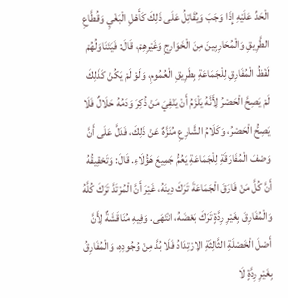الْحَدِّ عَلَيْهِ إِذَا وَجَبَ وَيُقَاتِلُ عَلَى ذَلِكَ كَأَهْلِ الْبَغْيِ وَقُطَّاعِ الطَّرِيقِ وَالْمُحَارِبِينَ مِنَ الْخَوَارِجِ وَغَيْرِهِمْ، قَالَ: فَيَتَنَاوَلُهُمْ لَفْظُ الْمُفَارِقِ لِلْجَمَاعَةِ بِطَرِيقِ الْعُمُومِ، وَلَوْ لَمْ يَكُنْ كَذَلِكَ لَمْ يَصِحَّ الْحَصْرُ لِأَنَّهُ يَلْزَمُ أَنْ يَنْفِيَ مَنْ ذُكِرَ وَدَمُهُ حَلَالٌ فَلَا يَصِحُّ الْحَصْرُ، وَكَلَامُ الشَّارِعِ مُنَزَّهٌ عَنْ ذَلِكَ، فَدَلَّ عَلَى أَنَّ وَصْفَ الْمُفَارَقَةِ لِلْجَمَاعَةِ يَعُمُّ جَمِيعَ هَؤُلَاءِ. قَالَ: وَتَحْقِيقُهُ أَنَّ كُلَّ مَنْ فَارَقَ الْجَمَاعَةَ تَرَكَ دِينَهُ، غَيْرَ أَنَّ الْمُرْتَدَّ تَرَكَ كُلَّهُ وَالْمُفَارِقَ بِغَيْرِ رِدَّةٍ تَرَكَ بَعْضَهُ، انْتَهَى. وَفِيهِ مُنَاقَشَةٌ لِأَنَّ أَصْلَ الْخَصْلَةِ الثَّالِثَةِ الِارْتِدَادُ فَلَا بُدَّ مِنْ وُجُودِهِ، وَالْمُفَارِقُ بِغَيْرِ رِدَّةٍ لَا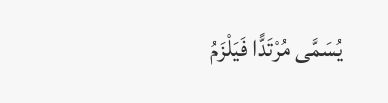يُسَمَّى مُرْتَدًّا فَيَلْزَمُ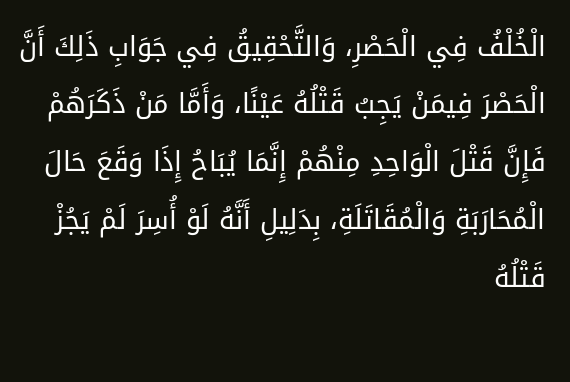الْخُلْفُ فِي الْحَصْرِ، وَالتَّحْقِيقُ فِي جَوَابِ ذَلِكَ أَنَّ الْحَصْرَ فِيمَنْ يَجِبُ قَتْلُهُ عَيْنًا، وَأَمَّا مَنْ ذَكَرَهُمْ فَإِنَّ قَتْلَ الْوَاحِدِ مِنْهُمْ إِنَّمَا يُبَاحُ إِذَا وَقَعَ حَالَ الْمُحَارَبَةِ وَالْمُقَاتَلَةِ، بِدَلِيلِ أَنَّهُ لَوْ أُسِرَ لَمْ يَجُزْ قَتْلُهُ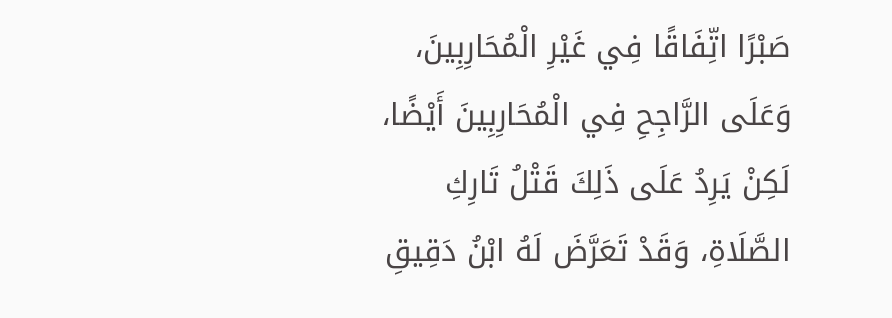صَبْرًا اتِّفَاقًا فِي غَيْرِ الْمُحَارِبِينَ، وَعَلَى الرَّاجِحِ فِي الْمُحَارِبِينَ أَيْضًا، لَكِنْ يَرِدُ عَلَى ذَلِكَ قَتْلُ تَارِكِ الصَّلَاةِ، وَقَدْ تَعَرَّضَ لَهُ ابْنُ دَقِيقِ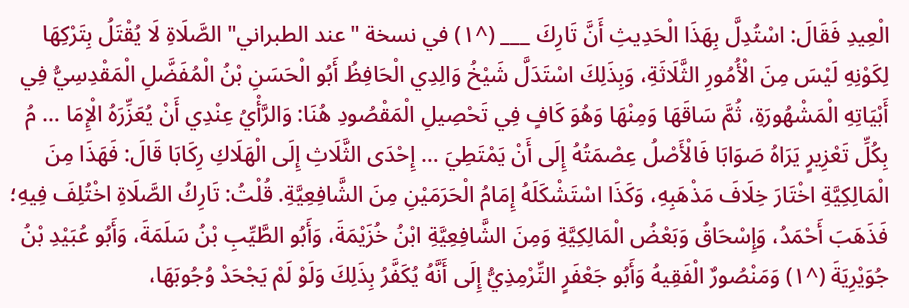الْعِيدِ فَقَالَ: اسْتُدِلَّ بِهَذَا الْحَدِيثِ أَنَّ تَارِكَ ___ (^١) في نسخة "عند الطبراني" الصَّلَاةِ لَا يُقْتَلُ بِتَرْكِهَا لِكَوْنِهِ لَيْسَ مِنَ الْأُمُورِ الثَّلَاثَةِ، وَبِذَلِكَ اسْتَدَلَّ شَيْخُ وَالِدِي الْحَافِظُ أَبُو الْحَسَنِ بْنُ الْمُفَضَّلِ الْمَقْدِسِيُّ فِي أَبْيَاتِهِ الْمَشْهُورَةِ، ثُمَّ سَاقَهَا وَمِنْهَا وَهُوَ كَافٍ فِي تَحْصِيلِ الْمَقْصُودِ هُنَا: وَالرَّأْيُ عِنْدِي أَنْ يُعَزِّرَهُ الْإِمَا … مُ بِكُلِّ تَعْزِيرٍ يَرَاهُ صَوَابَا فَالْأَصْلُ عِصْمَتُهُ إِلَى أَنْ يَمْتَطِيَ … إِحْدَى الثَّلَاثِ إِلَى الْهَلَاكِ رِكَابَا قَالَ: فَهَذَا مِنَ الْمَالِكِيَّةِ اخْتَارَ خِلَافَ مَذْهَبِهِ، وَكَذَا اسْتَشْكَلَهُ إِمَامُ الْحَرَمَيْنِ مِنَ الشَّافِعِيَّةِ. قُلْتُ: تَارِكُ الصَّلَاةِ اخْتُلِفَ فِيهِ؛ فَذَهَبَ أَحْمَدُ، وَإِسْحَاقُ وَبَعْضُ الْمَالِكِيَّةِ وَمِنَ الشَّافِعِيَّةِ ابْنُ خُزَيْمَةَ، وَأَبُو الطَّيِّبِ بْنُ سَلَمَةَ، وَأَبُو عُبَيْدِ بْنُ جُوَيْرِيَةَ (^١) وَمَنْصُورٌ الْفَقِيهُ وَأَبُو جَعْفَرٍ التِّرْمِذِيُّ إِلَى أَنَّهُ يُكَفَّرُ بِذَلِكَ وَلَوْ لَمْ يَجْحَدْ وُجُوبَهَا،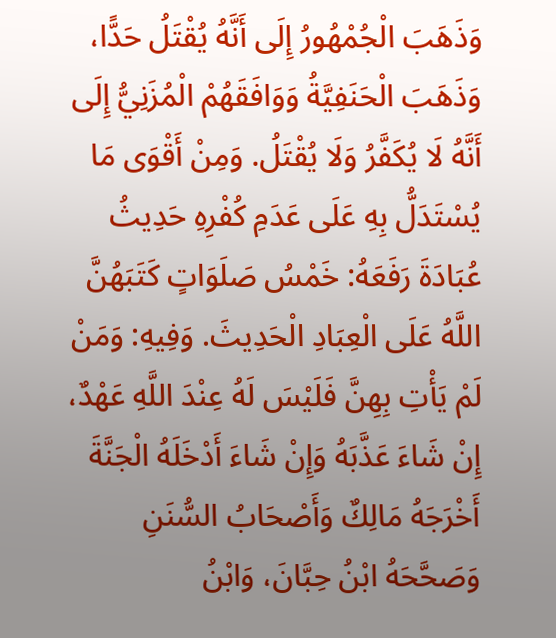وَذَهَبَ الْجُمْهُورُ إِلَى أَنَّهُ يُقْتَلُ حَدًّا، وَذَهَبَ الْحَنَفِيَّةُ وَوَافَقَهُمْ الْمُزَنِيُّ إِلَى أَنَّهُ لَا يُكَفَّرُ وَلَا يُقْتَلُ. وَمِنْ أَقْوَى مَا يُسْتَدَلُّ بِهِ عَلَى عَدَمِ كُفْرِهِ حَدِيثُ عُبَادَةَ رَفَعَهُ: خَمْسُ صَلَوَاتٍ كَتَبَهُنَّ اللَّهُ عَلَى الْعِبَادِ الْحَدِيثَ. وَفِيهِ: وَمَنْ لَمْ يَأْتِ بِهِنَّ فَلَيْسَ لَهُ عِنْدَ اللَّهِ عَهْدٌ، إِنْ شَاءَ عَذَّبَهُ وَإِنْ شَاءَ أَدْخَلَهُ الْجَنَّةَ أَخْرَجَهُ مَالِكٌ وَأَصْحَابُ السُّنَنِ وَصَحَّحَهُ ابْنُ حِبَّانَ، وَابْنُ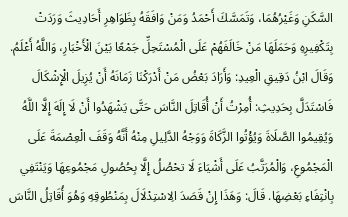السَّكَنِ وَغَيْرُهُمَا، وَتَمَسَّكَ أَحْمَدُ وَمَنْ وَافَقَهُ بِظَوَاهِرِ أَحَادِيثَ وَرَدَتْ بِتَكْفِيرِهِ وَحَمَلَهَا مَنْ خَالَفَهُمْ عَلَى الْمُسْتَحِلِّ جَمْعًا بَيْنَ الْأَخْبَارِ، وَاللَّهُ أَعْلَمُ. وَقَالَ ابْنُ دَقِيقِ الْعِيدِ: وَأَرَادَ بَعْضُ مَنْ أَدْرَكْنَا زَمَانَهُ أَنْ يُزِيلَ الْإِشْكَالَ فَاسْتَدَلَّ بِحَدِيثِ: أُمِرْتُ أَنْ أُقَاتِلَ النَّاسَ حَتَّى يَشْهَدُوا أَنْ لَا إِلَهَ إِلَّا اللَّهُ وَيُقِيمُوا الصَّلَاةَ وَيُؤْتُوا الزَّكَاةَ وَوَجْهُ الدَّلِيلِ مِنْهُ أَنَّهُ وَقَفَ الْعِصْمَةَ عَلَى الْمَجْمُوعِ، وَالْمُرَتَّبُ عَلَى أَشْيَاءَ لَا تحْصُلُ إِلَّا بِحُصُولِ مَجْمُوعِهَا وَيَنْتَفِي بِانْتِفَاءِ بَعْضِهَا. قَالَ: وَهَذَا إِنْ قَصَدَ الِاسْتِدْلَالَ بِمَنْطُوقِهِ وَهُوَ أُقَاتِلُ النَّاسَ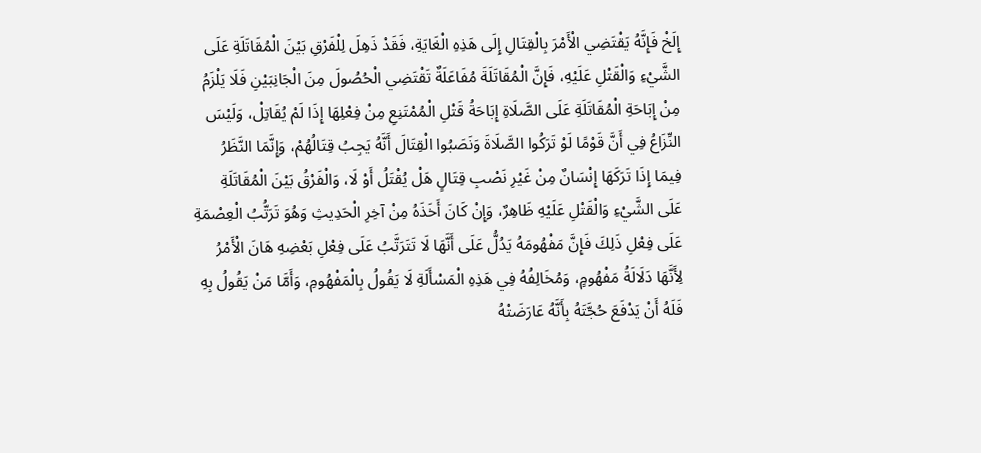إِلَخْ فَإِنَّهُ يَقْتَضِي الْأَمْرَ بِالْقِتَالِ إِلَى هَذِهِ الْغَايَةِ، فَقَدْ ذَهِلَ لِلْفَرْقِ بَيْنَ الْمُقَاتَلَةِ عَلَى الشَّيْءِ وَالْقَتْلِ عَلَيْهِ، فَإِنَّ الْمُقَاتَلَةَ مُفَاعَلَةٌ تَقْتَضِي الْحُصُولَ مِنَ الْجَانِبَيْنِ فَلَا يَلْزَمُ مِنْ إِبَاحَةِ الْمُقَاتَلَةِ عَلَى الصَّلَاةِ إِبَاحَةُ قَتْلِ الْمُمْتَنِعِ مِنْ فِعْلِهَا إِذَا لَمْ يُقَاتِلْ، وَلَيْسَ النِّزَاعُ فِي أَنَّ قَوْمًا لَوْ تَرَكُوا الصَّلَاةَ وَنَصَبُوا الْقِتَالَ أَنَّهُ يَجِبُ قِتَالُهُمْ، وَإِنَّمَا النَّظَرُ فِيمَا إِذَا تَرَكَهَا إِنْسَانٌ مِنْ غَيْرِ نَصْبِ قِتَالٍ هَلْ يُقْتَلُ أَوْ لَا، وَالْفَرْقُ بَيْنَ الْمُقَاتَلَةِ عَلَى الشَّيْءِ وَالْقَتْلِ عَلَيْهِ ظَاهِرٌ، وَإِنْ كَانَ أَخَذَهُ مِنْ آخِرِ الْحَدِيثِ وَهُوَ تَرَتُّبُ الْعِصْمَةِ عَلَى فِعْلِ ذَلِكَ فَإِنَّ مَفْهُومَهُ يَدُلُّ عَلَى أَنَّهَا لَا تَتَرَتَّبُ عَلَى فِعْلِ بَعْضِهِ هَانَ الْأَمْرُ لِأَنَّهَا دَلَالَةُ مَفْهُومٍ، وَمُخَالِفُهُ فِي هَذِهِ الْمَسْأَلَةِ لَا يَقُولُ بِالْمَفْهُومِ، وَأَمَّا مَنْ يَقُولُ بِهِ فَلَهُ أَنْ يَدْفَعَ حُجَّتَهُ بِأَنَّهُ عَارَضَتْهُ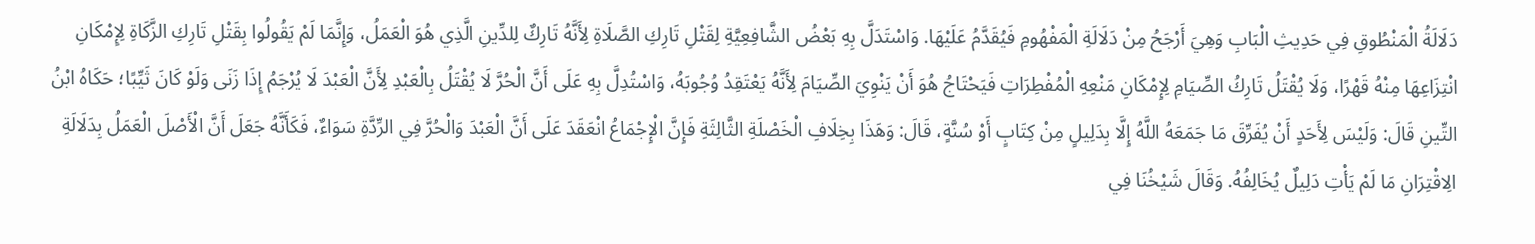دَلَالَةُ الْمَنْطُوقِ فِي حَدِيثِ الْبَابِ وَهِيَ أَرْجَحُ مِنْ دَلَالَةِ الْمَفْهُومِ فَيُقَدَّمُ عَلَيْهَا. وَاسْتَدَلَّ بِهِ بَعْضُ الشَّافِعِيَّةِ لِقَتْلِ تَارِكِ الصَّلَاةِ لِأَنَّهُ تَارِكٌ لِلدِّينِ الَّذِي هُوَ الْعَمَلُ، وَإِنَّمَا لَمْ يَقُولُوا بِقَتْلِ تَارِكِ الزَّكَاةِ لِإِمْكَانِ انْتِزَاعِهَا مِنْهُ قَهْرًا، وَلَا يُقْتَلُ تَارِكُ الصِّيَامِ لِإِمْكَانِ مَنْعِهِ الْمُفْطِرَاتِ فَيَحْتَاجُ هُوَ أَنْ يَنْوِيَ الصِّيَامَ لِأَنَّهُ يَعْتَقِدُ وُجُوبَهُ، وَاسْتُدِلَّ بِهِ عَلَى أَنَّ الْحُرَّ لَا يُقْتَلُ بِالْعَبْدِ لِأَنَّ الْعَبْدَ لَا يُرْجَمُ إِذَا زَنَى وَلَوْ كَانَ ثَيِّبًا؛ حَكَاهُ ابْنُ التِّينِ قَالَ: وَلَيْسَ لِأَحَدٍ أَنْ يُفَرِّقَ مَا جَمَعَهُ اللَّهُ إِلَّا بِدَلِيلٍ مِنْ كِتَابٍ أَوْ سُنَّةٍ، قَالَ: وَهَذَا بِخِلَافِ الْخَصْلَةِ الثَّالِثَةِ فَإِنَّ الْإِجْمَاعُ انْعَقَدَ عَلَى أَنَّ الْعَبْدَ وَالْحُرَّ فِي الرِّدَّةِ سَوَاءٌ، فَكَأَنَّهُ جَعَلَ أَنَّ الْأَصْلَ الْعَمَلُ بِدَلَالَةِ الِاقْتِرَانِ مَا لَمْ يَأْتِ دَلِيلٌ يُخَالِفُهُ. وَقَالَ شَيْخُنَا فِي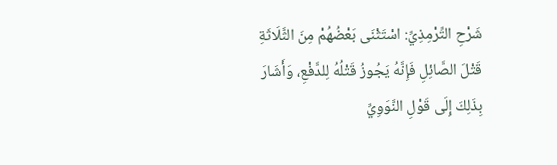شَرْحِ التِّرْمِذِيِّ: اسْتَثْنَى بَعْضُهُمْ مِنَ الثَّلَاثَةِ قَتْلَ الصَّائِلِ فَإِنَّهُ يَجُوزُ قَتْلُهُ لِلدَّفْعِ، وَأَشَارَ بِذَلِكَ إِلَى قَوْلِ النَّوَوِيِّ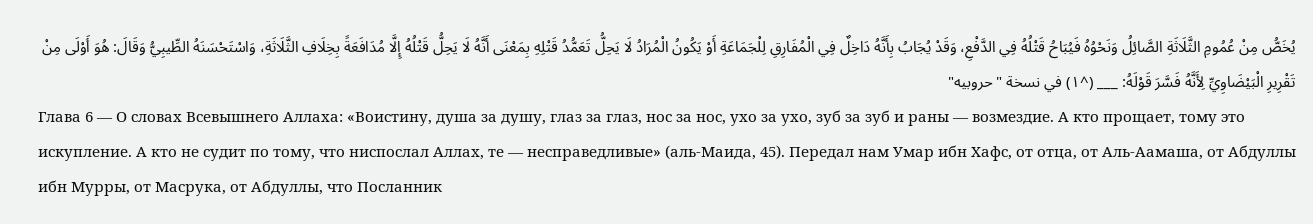يُخَصُّ مِنْ عُمُومِ الثَّلَاثَةِ الصَّائِلُ وَنَحْوُهُ فَيُبَاحُ قَتْلُهُ فِي الدَّفْعِ، وَقَدْ يُجَابُ بِأَنَّهُ دَاخِلٌ فِي الْمُفَارِقِ لِلْجَمَاعَةِ أَوْ يَكُونُ الْمُرَادُ لَا يَحِلُّ تَعَمُّدُ قَتْلِهِ بِمَعْنَى أَنَّهُ لَا يَحِلُّ قَتْلُهُ إِلَّا مُدَافَعَةً بِخِلَافِ الثَّلَاثَةِ، وَاسْتَحْسَنَهُ الطِّيبِيُّ وَقَالَ: هُوَ أَوْلَى مِنْ تَقْرِيرِ الْبَيْضَاوِيِّ لِأَنَّهُ فَسَّرَ قَوْلَهُ: ___ (^١) في نسخة "حروبيه"
Глава 6 — О словах Всевышнего Аллаха: «Воистину, душа за душу, глаз за глаз, нос за нос, ухо за ухо, зуб за зуб и раны — возмездие. А кто прощает, тому это искупление. А кто не судит по тому, что ниспослал Аллах, те — несправедливые» (аль-Маида, 45). Передал нам Умар ибн Хафс, от отца, от Аль-Аамаша, от Абдуллы ибн Мурры, от Масрука, от Абдуллы, что Посланник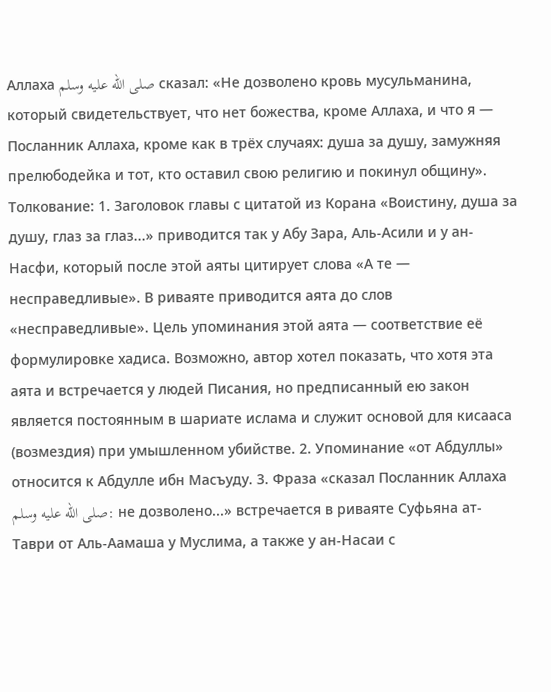Аллаха صلى الله عليه وسلم сказал: «Не дозволено кровь мусульманина, который свидетельствует, что нет божества, кроме Аллаха, и что я — Посланник Аллаха, кроме как в трёх случаях: душа за душу, замужняя прелюбодейка и тот, кто оставил свою религию и покинул общину». Толкование: 1. Заголовок главы с цитатой из Корана «Воистину, душа за душу, глаз за глаз...» приводится так у Абу Зара, Аль-Асили и у ан-Насфи, который после этой аяты цитирует слова «А те — несправедливые». В риваяте приводится аята до слов «несправедливые». Цель упоминания этой аята — соответствие её формулировке хадиса. Возможно, автор хотел показать, что хотя эта аята и встречается у людей Писания, но предписанный ею закон является постоянным в шариате ислама и служит основой для кисааса (возмездия) при умышленном убийстве. 2. Упоминание «от Абдуллы» относится к Абдулле ибн Масъуду. 3. Фраза «сказал Посланник Аллаха صلى الله عليه وسلم: не дозволено...» встречается в риваяте Суфьяна ат-Таври от Аль-Аамаша у Муслима, а также у ан-Насаи с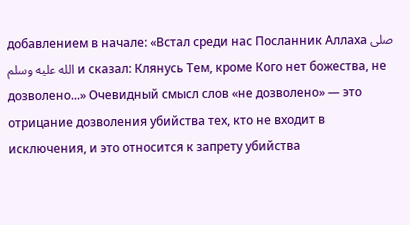добавлением в начале: «Встал среди нас Посланник Аллаха صلى الله عليه وسلم и сказал: Клянусь Тем, кроме Кого нет божества, не дозволено...» Очевидный смысл слов «не дозволено» — это отрицание дозволения убийства тех, кто не входит в исключения, и это относится к запрету убийства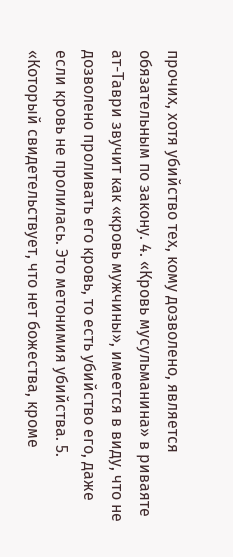прочих, хотя убийство тех, кому дозволено, является обязательным по закону. 4. «Кровь мусульманина» в риваяте ат-Таври звучит как «кровь мужчины», имеется в виду, что не дозволено проливать его кровь, то есть убийство его, даже если кровь не пролилась. Это метонимия убийства. 5. «Который свидетельствует, что нет божества, кроме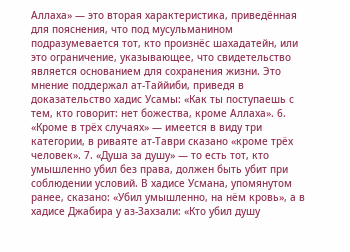Аллаха» — это вторая характеристика, приведённая для пояснения, что под мусульманином подразумевается тот, кто произнёс шахадатейн, или это ограничение, указывающее, что свидетельство является основанием для сохранения жизни. Это мнение поддержал ат-Таййиби, приведя в доказательство хадис Усамы: «Как ты поступаешь с тем, кто говорит: нет божества, кроме Аллаха». 6. «Кроме в трёх случаях» — имеется в виду три категории, в риваяте ат-Таври сказано «кроме трёх человек». 7. «Душа за душу» — то есть тот, кто умышленно убил без права, должен быть убит при соблюдении условий. В хадисе Усмана, упомянутом ранее, сказано: «Убил умышленно, на нём кровь», а в хадисе Джабира у аз-Захзали: «Кто убил душу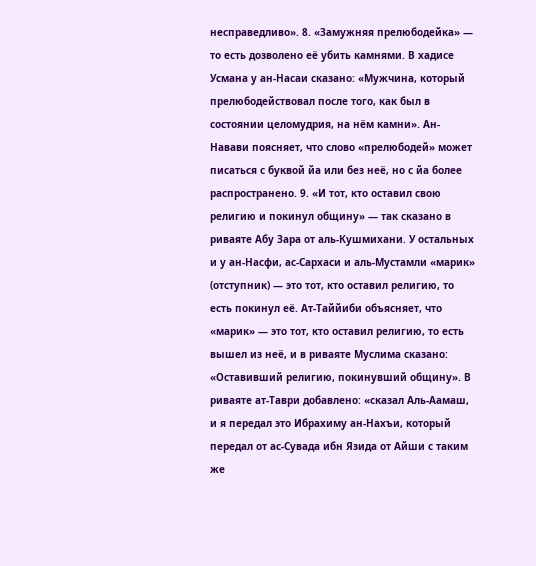несправедливо». 8. «Замужняя прелюбодейка» — то есть дозволено её убить камнями. В хадисе Усмана у ан-Насаи сказано: «Мужчина, который прелюбодействовал после того, как был в состоянии целомудрия, на нём камни». Ан-Навави поясняет, что слово «прелюбодей» может писаться с буквой йа или без неё, но с йа более распространено. 9. «И тот, кто оставил свою религию и покинул общину» — так сказано в риваяте Абу Зара от аль-Кушмихани. У остальных и у ан-Насфи, ас-Сархаси и аль-Мустамли «марик» (отступник) — это тот, кто оставил религию, то есть покинул её. Ат-Таййиби объясняет, что «марик» — это тот, кто оставил религию, то есть вышел из неё, и в риваяте Муслима сказано: «Оставивший религию, покинувший общину». В риваяте ат-Таври добавлено: «сказал Аль-Аамаш, и я передал это Ибрахиму ан-Нахъи, который передал от ас-Сувада ибн Язида от Айши с таким же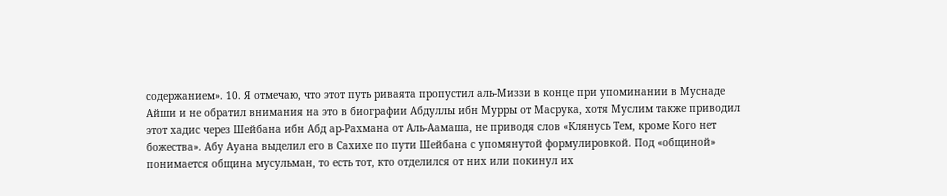содержанием». 10. Я отмечаю, что этот путь риваята пропустил аль-Миззи в конце при упоминании в Муснаде Айши и не обратил внимания на это в биографии Абдуллы ибн Мурры от Масрука, хотя Муслим также приводил этот хадис через Шейбана ибн Абд ар-Рахмана от Аль-Аамаша, не приводя слов «Клянусь Тем, кроме Кого нет божества». Абу Ауана выделил его в Сахихе по пути Шейбана с упомянутой формулировкой. Под «общиной» понимается община мусульман, то есть тот, кто отделился от них или покинул их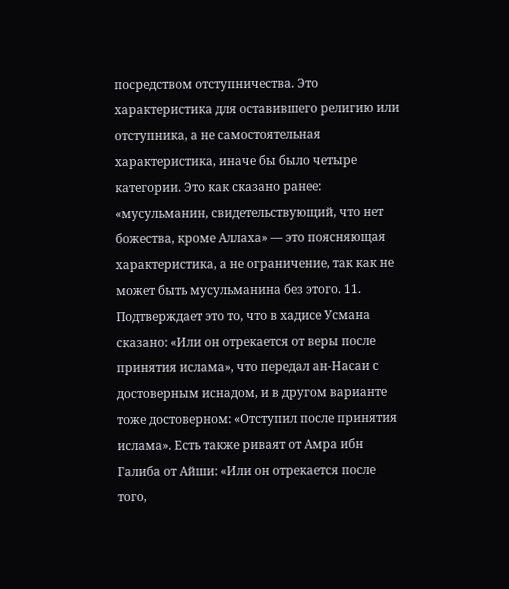посредством отступничества. Это характеристика для оставившего религию или отступника, а не самостоятельная характеристика, иначе бы было четыре категории. Это как сказано ранее: «мусульманин, свидетельствующий, что нет божества, кроме Аллаха» — это поясняющая характеристика, а не ограничение, так как не может быть мусульманина без этого. 11. Подтверждает это то, что в хадисе Усмана сказано: «Или он отрекается от веры после принятия ислама», что передал ан-Насаи с достоверным иснадом, и в другом варианте тоже достоверном: «Отступил после принятия ислама». Есть также риваят от Амра ибн Галиба от Айши: «Или он отрекается после того,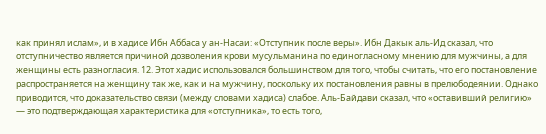как принял ислам», и в хадисе Ибн Аббаса у ан-Насаи: «Отступник после веры». Ибн Дакык аль-Ид сказал, что отступничество является причиной дозволения крови мусульманина по единогласному мнению для мужчины, а для женщины есть разногласия. 12. Этот хадис использовался большинством для того, чтобы считать, что его постановление распространяется на женщину так же, как и на мужчину, поскольку их постановления равны в прелюбодеянии. Однако приводится, что доказательство связи (между словами хадиса) слабое. Аль-Байдави сказал, что «оставивший религию» — это подтверждающая характеристика для «отступника», то есть того,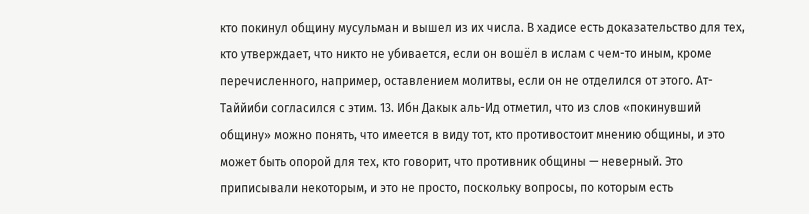кто покинул общину мусульман и вышел из их числа. В хадисе есть доказательство для тех, кто утверждает, что никто не убивается, если он вошёл в ислам с чем-то иным, кроме перечисленного, например, оставлением молитвы, если он не отделился от этого. Ат-Таййиби согласился с этим. 13. Ибн Дакык аль-Ид отметил, что из слов «покинувший общину» можно понять, что имеется в виду тот, кто противостоит мнению общины, и это может быть опорой для тех, кто говорит, что противник общины — неверный. Это приписывали некоторым, и это не просто, поскольку вопросы, по которым есть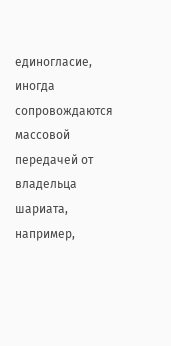единогласие, иногда сопровождаются массовой передачей от владельца шариата, например,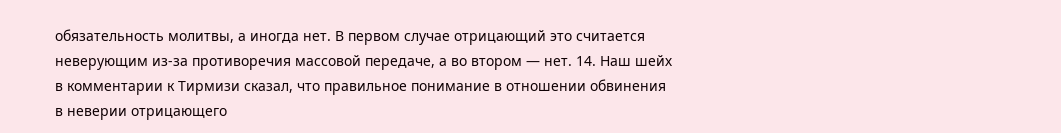обязательность молитвы, а иногда нет. В первом случае отрицающий это считается неверующим из-за противоречия массовой передаче, а во втором — нет. 14. Наш шейх в комментарии к Тирмизи сказал, что правильное понимание в отношении обвинения в неверии отрицающего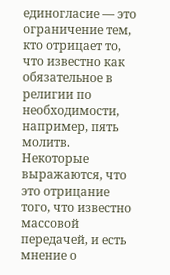единогласие — это ограничение тем, кто отрицает то, что известно как обязательное в религии по необходимости, например, пять молитв. Некоторые выражаются, что это отрицание того, что известно массовой передачей, и есть мнение о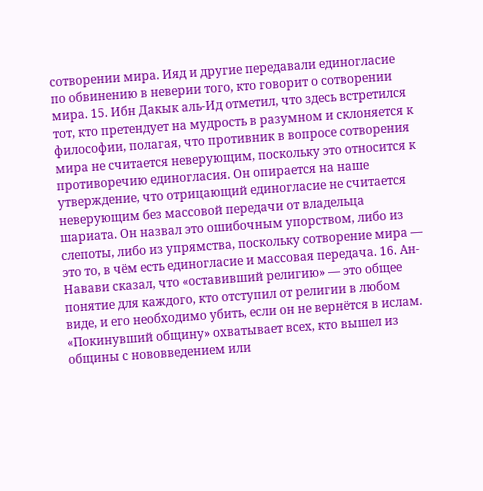сотворении мира. Ияд и другие передавали единогласие по обвинению в неверии того, кто говорит о сотворении мира. 15. Ибн Дакык аль-Ид отметил, что здесь встретился тот, кто претендует на мудрость в разумном и склоняется к философии, полагая, что противник в вопросе сотворения мира не считается неверующим, поскольку это относится к противоречию единогласия. Он опирается на наше утверждение, что отрицающий единогласие не считается неверующим без массовой передачи от владельца шариата. Он назвал это ошибочным упорством, либо из слепоты, либо из упрямства, поскольку сотворение мира — это то, в чём есть единогласие и массовая передача. 16. Ан-Навави сказал, что «оставивший религию» — это общее понятие для каждого, кто отступил от религии в любом виде, и его необходимо убить, если он не вернётся в ислам. «Покинувший общину» охватывает всех, кто вышел из общины с нововведением или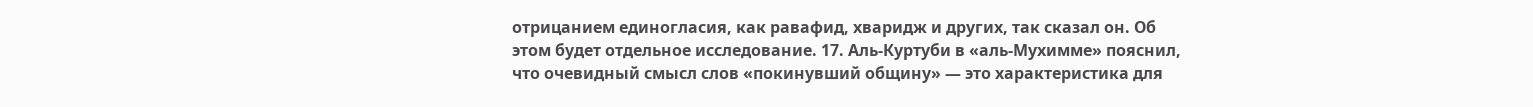отрицанием единогласия, как равафид, хваридж и других, так сказал он. Об этом будет отдельное исследование. 17. Аль-Куртуби в «аль-Мухимме» пояснил, что очевидный смысл слов «покинувший общину» — это характеристика для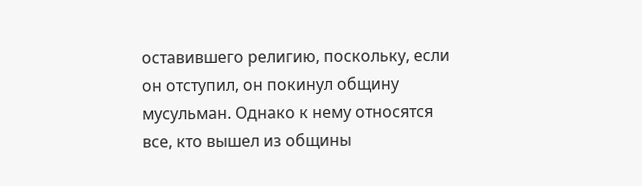оставившего религию, поскольку, если он отступил, он покинул общину мусульман. Однако к нему относятся все, кто вышел из общины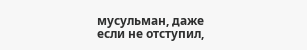мусульман, даже если не отступил,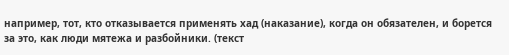например, тот, кто отказывается применять хад (наказание), когда он обязателен, и борется за это, как люди мятежа и разбойники. (текст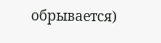обрывается)